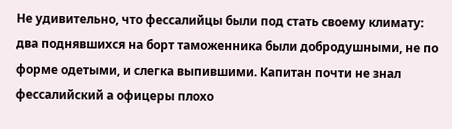Не удивительно, что фессалийцы были под стать своему климату: два поднявшихся на борт таможенника были добродушными, не по форме одетыми, и слегка выпившими. Капитан почти не знал фессалийский а офицеры плохо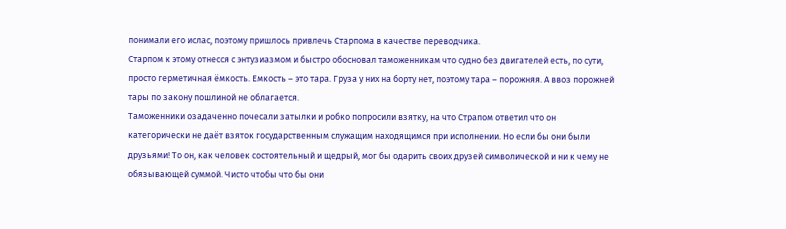понимали его ислас, поэтому пришлось привлечь Старпома в качестве переводчика.
Старпом к этому отнесся с энтузиазмом и быстро обосновал таможенникам что судно без двигателей есть, по сути, просто герметичная ёмкость. Емкость – это тара. Груза у них на борту нет, поэтому тара – порожняя. А ввоз порожней тары по закону пошлиной не облагается.
Таможенники озадаченно почесали затылки и робко попросили взятку, на что Страпом ответил что он категорически не даёт взяток государственным служащим находящимся при исполнении. Но если бы они были друзьями! То он, как человек состоятельный и щедрый, мог бы одарить своих друзей символической и ни к чему не обязывающей суммой. Чисто чтобы что бы они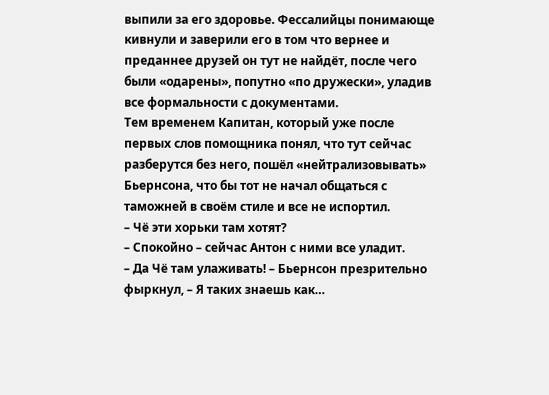выпили за его здоровье. Фессалийцы понимающе кивнули и заверили его в том что вернее и преданнее друзей он тут не найдёт, после чего были «одарены», попутно «по дружески», уладив все формальности с документами.
Тем временем Капитан, который уже после первых слов помощника понял, что тут сейчас разберутся без него, пошёл «нейтрализовывать» Бьернсона, что бы тот не начал общаться с таможней в своём стиле и все не испортил.
– Чё эти хорьки там хотят?
– Спокойно – сейчас Антон с ними все уладит.
– Да Чё там улаживать! – Бьернсон презрительно фыркнул, – Я таких знаешь как…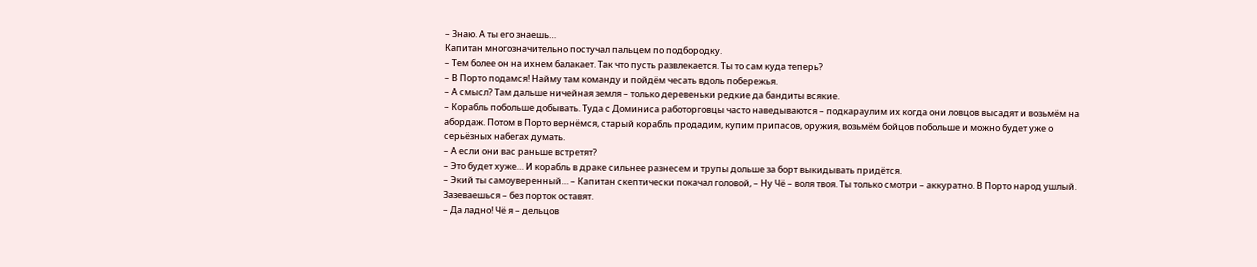– Знаю. А ты его знаешь…
Капитан многозначительно постучал пальцем по подбородку.
– Тем более он на ихнем балакает. Так что пусть развлекается. Ты то сам куда теперь?
– В Порто подамся! Найму там команду и пойдём чесать вдоль побережья.
– А смысл? Там дальше ничейная земля – только деревеньки редкие да бандиты всякие.
– Корабль побольше добывать. Туда с Доминиса работорговцы часто наведываются – подкараулим их когда они ловцов высадят и возьмём на абордаж. Потом в Порто вернёмся, старый корабль продадим, купим припасов, оружия, возьмём бойцов побольше и можно будет уже о серьёзных набегах думать.
– А если они вас раньше встретят?
– Это будет хуже… И корабль в драке сильнее разнесем и трупы дольше за борт выкидывать придётся.
– Экий ты самоуверенный… – Капитан скептически покачал головой, – Ну Чё – воля твоя. Ты только смотри – аккуратно. В Порто народ ушлый. Зазеваешься – без порток оставят.
– Да ладно! Чё я – дельцов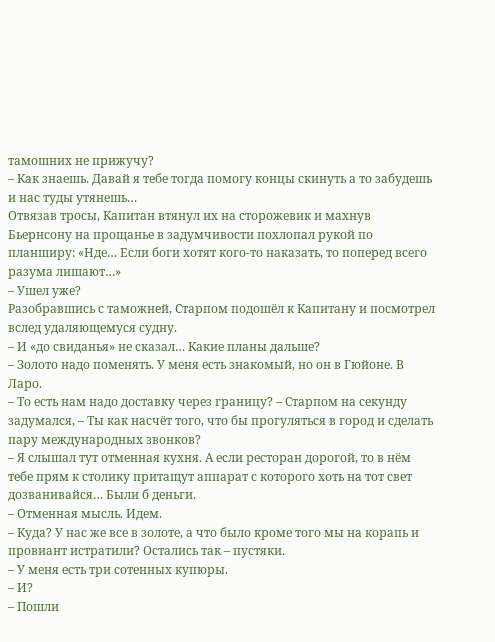тамошних не прижучу?
– Как знаешь. Давай я тебе тогда помогу концы скинуть а то забудешь и нас туды утянешь…
Отвязав тросы, Капитан втянул их на сторожевик и махнув Бьернсону на прощанье в задумчивости похлопал рукой по планширу: «Нде… Если боги хотят кого-то наказать, то поперед всего разума лишают…»
– Ушел уже?
Разобравшись с таможней, Старпом подошёл к Капитану и посмотрел вслед удаляющемуся судну.
– И «до свиданья» не сказал… Какие планы дальше?
– Золото надо поменять. У меня есть знакомый, но он в Гюйоне. В Ларо.
– То есть нам надо доставку через границу? – Старпом на секунду задумался, – Ты как насчёт того, что бы прогуляться в город и сделать пару международных звонков?
– Я слышал тут отменная кухня. А если ресторан дорогой, то в нём тебе прям к столику притащут аппарат с которого хоть на тот свет дозванивайся… Были б деньги.
– Отменная мысль. Идем.
– Куда? У нас же все в золоте, а что было кроме того мы на корапь и провиант истратили? Остались так – пустяки.
– У меня есть три сотенных купюры.
– И?
– Пошли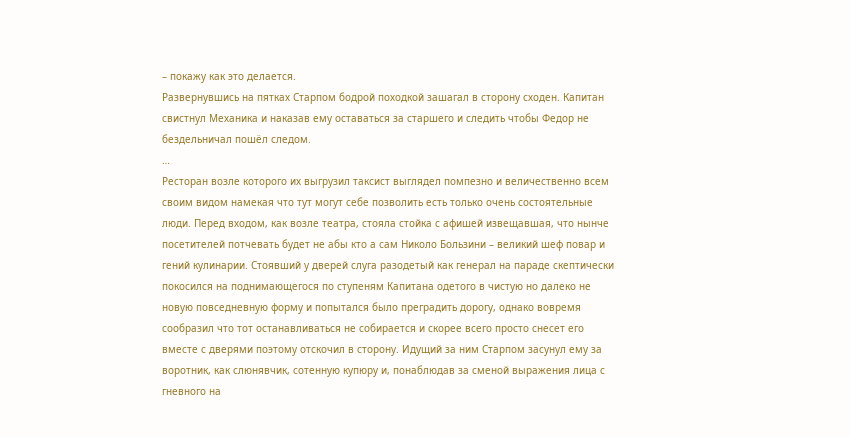– покажу как это делается.
Развернувшись на пятках Старпом бодрой походкой зашагал в сторону сходен. Капитан свистнул Механика и наказав ему оставаться за старшего и следить чтобы Федор не бездельничал пошёл следом.
…
Ресторан возле которого их выгрузил таксист выглядел помпезно и величественно всем своим видом намекая что тут могут себе позволить есть только очень состоятельные люди. Перед входом, как возле театра, стояла стойка с афишей извещавшая, что нынче посетителей потчевать будет не абы кто а сам Николо Бользини – великий шеф повар и гений кулинарии. Стоявший у дверей слуга разодетый как генерал на параде скептически покосился на поднимающегося по ступеням Капитана одетого в чистую но далеко не новую повседневную форму и попытался было преградить дорогу, однако вовремя сообразил что тот останавливаться не собирается и скорее всего просто снесет его вместе с дверями поэтому отскочил в сторону. Идущий за ним Старпом засунул ему за воротник, как слюнявчик, сотенную купюру и, понаблюдав за сменой выражения лица с гневного на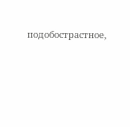подобострастное,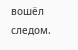вошёл следом.